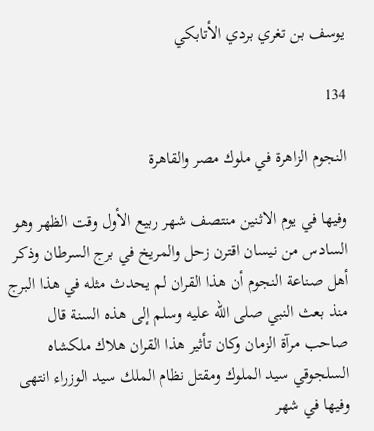يوسف بن تغري بردي الأتابكي

134

النجوم الزاهرة في ملوك مصر والقاهرة

وفيها في يوم الاثنين منتصف شهر ربيع الأول وقت الظهر وهو السادس من نيسان اقترن زحل والمريخ في برج السرطان وذكر أهل صناعة النجوم أن هذا القران لم يحدث مثله في هذا البرج منذ بعث النبي صلى الله عليه وسلم إلى هذه السنة قال صاحب مرآة الزمان وكان تأثير هذا القران هلاك ملكشاه السلجوقي سيد الملوك ومقتل نظام الملك سيد الوزراء انتهى وفيها في شهر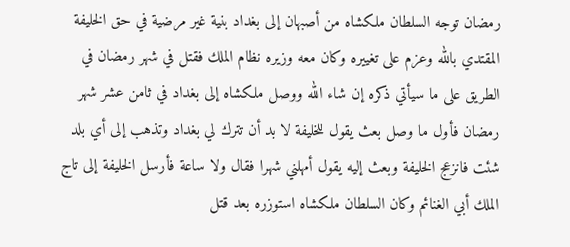رمضان توجه السلطان ملكشاه من أصبهان إلى بغداد بنية غير مرضية في حق الخليفة المقتدي بالله وعزم على تغييره وكان معه وزيره نظام الملك فقتل في شهر رمضان في الطريق على ما سيأتي ذكره إن شاء الله ووصل ملكشاه إلى بغداد في ثامن عشر شهر رمضان فأول ما وصل بعث يقول للخليفة لا بد أن تترك لي بغداد وتذهب إلى أي بلد شئت فانزعج الخليفة وبعث إليه يقول أمهلني شهرا فقال ولا ساعة فأرسل الخليفة إلى تاج الملك أبي الغنائم وكان السلطان ملكشاه استوزره بعد قتل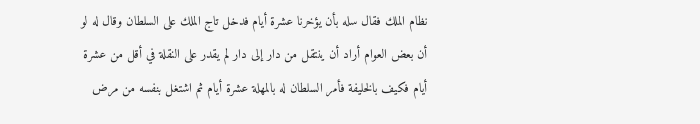نظام الملك فقال سله بأن يؤخرنا عشرة أيام فدخل تاج الملك على السلطان وقال له لو أن بعض العوام أراد أن ينتقل من دار إلى دار لم يقدر على النقلة في أقل من عشرة أيام فكيف بالخليفة فأمر السلطان له بالمهلة عشرة أيام ثم اشتغل بنفسه من مرض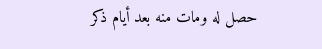حصل له ومات منه بعد أيام ذكر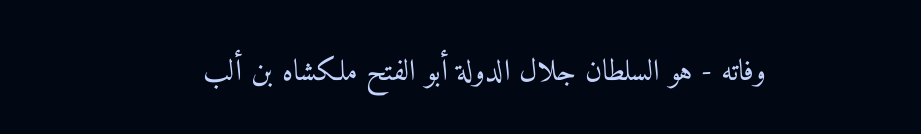وفاته - هو السلطان جلال الدولة أبو الفتح ملكشاه بن ألب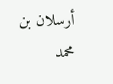أرسلان بن محمد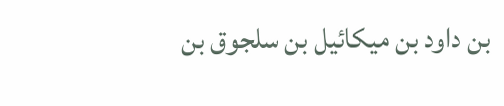بن داود بن ميكائيل بن سلجوق بن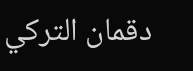دقمان التركي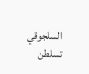السلجوقي تسلطن